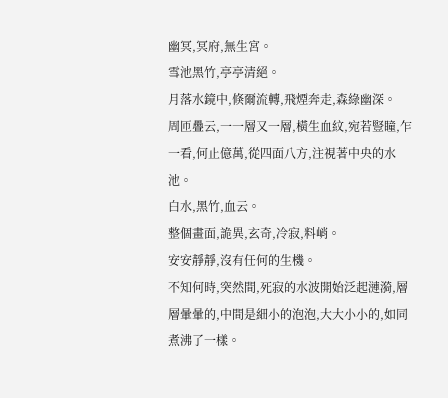幽冥,冥府,無生宮。
雪池黑竹,亭亭清絕。
月落水鏡中,倏爾流轉,飛煙奔走,森綠幽深。
周匝疊云,一一層又一層,橫生血紋,宛若豎瞳,乍一看,何止億萬,從四面八方,注視著中央的水池。
白水,黑竹,血云。
整個畫面,詭異,玄奇,冷寂,料峭。
安安靜靜,沒有任何的生機。
不知何時,突然間,死寂的水波開始泛起漣漪,層層暈暈的,中間是細小的泡泡,大大小小的,如同煮沸了一樣。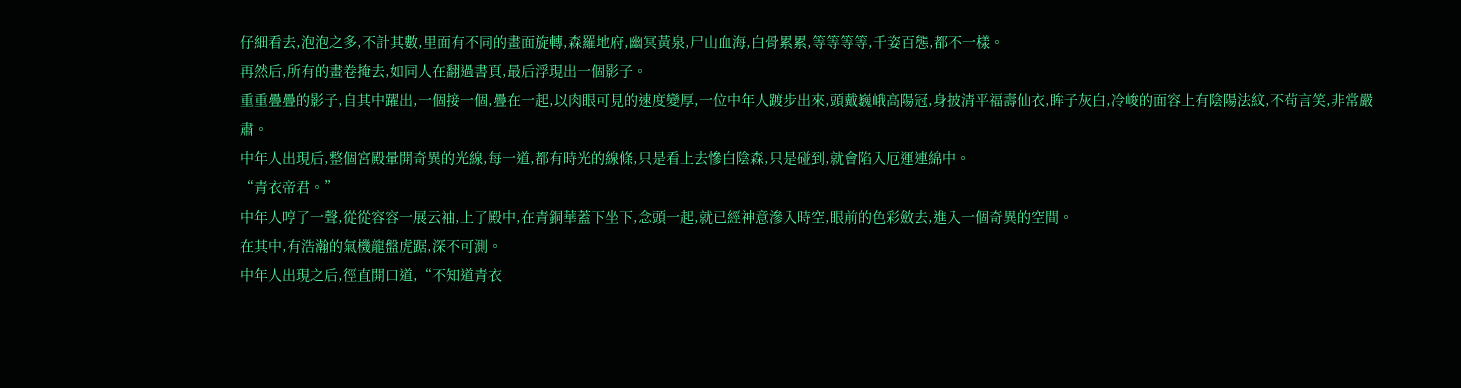仔細看去,泡泡之多,不計其數,里面有不同的畫面旋轉,森羅地府,幽冥黃泉,尸山血海,白骨累累,等等等等,千姿百態,都不一樣。
再然后,所有的畫卷掩去,如同人在翻過書頁,最后浮現出一個影子。
重重疊疊的影子,自其中躍出,一個接一個,疊在一起,以肉眼可見的速度變厚,一位中年人踱步出來,頭戴巍峨高陽冠,身披清平福壽仙衣,眸子灰白,冷峻的面容上有陰陽法紋,不茍言笑,非常嚴肅。
中年人出現后,整個宮殿暈開奇異的光線,每一道,都有時光的線條,只是看上去慘白陰森,只是碰到,就會陷入厄運連綿中。
“青衣帝君。”
中年人哼了一聲,從從容容一展云袖,上了殿中,在青銅華蓋下坐下,念頭一起,就已經神意滲入時空,眼前的色彩斂去,進入一個奇異的空間。
在其中,有浩瀚的氣機龍盤虎踞,深不可測。
中年人出現之后,徑直開口道,“不知道青衣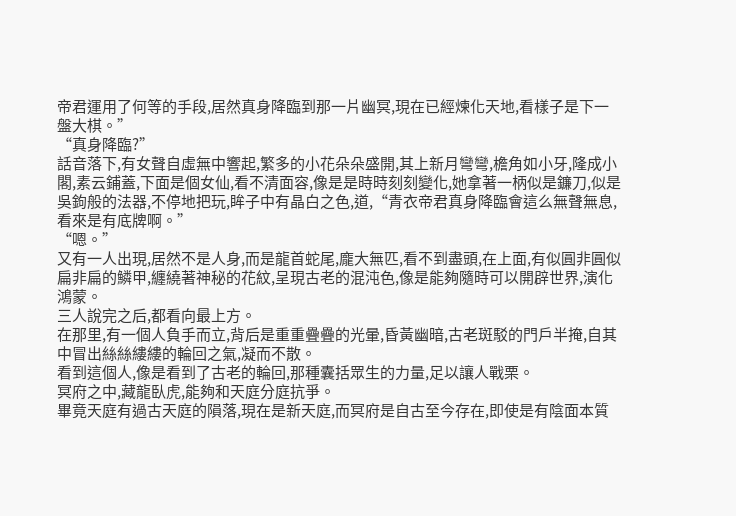帝君運用了何等的手段,居然真身降臨到那一片幽冥,現在已經煉化天地,看樣子是下一盤大棋。”
“真身降臨?”
話音落下,有女聲自虛無中響起,繁多的小花朵朵盛開,其上新月彎彎,檐角如小牙,隆成小閣,素云鋪蓋,下面是個女仙,看不清面容,像是是時時刻刻變化,她拿著一柄似是鐮刀,似是吳鉤般的法器,不停地把玩,眸子中有晶白之色,道,“青衣帝君真身降臨會這么無聲無息,看來是有底牌啊。”
“嗯。”
又有一人出現,居然不是人身,而是龍首蛇尾,龐大無匹,看不到盡頭,在上面,有似圓非圓似扁非扁的鱗甲,纏繞著神秘的花紋,呈現古老的混沌色,像是能夠隨時可以開辟世界,演化鴻蒙。
三人說完之后,都看向最上方。
在那里,有一個人負手而立,背后是重重疊疊的光暈,昏黃幽暗,古老斑駁的門戶半掩,自其中冒出絲絲縷縷的輪回之氣,凝而不散。
看到這個人,像是看到了古老的輪回,那種囊括眾生的力量,足以讓人戰栗。
冥府之中,藏龍臥虎,能夠和天庭分庭抗爭。
畢竟天庭有過古天庭的隕落,現在是新天庭,而冥府是自古至今存在,即使是有陰面本質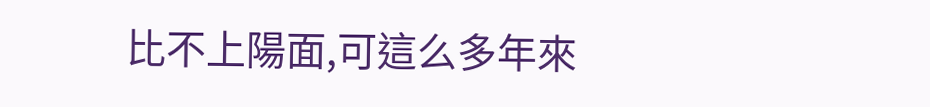比不上陽面,可這么多年來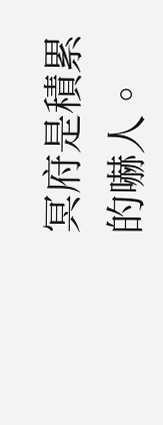冥府是積累的嚇人。